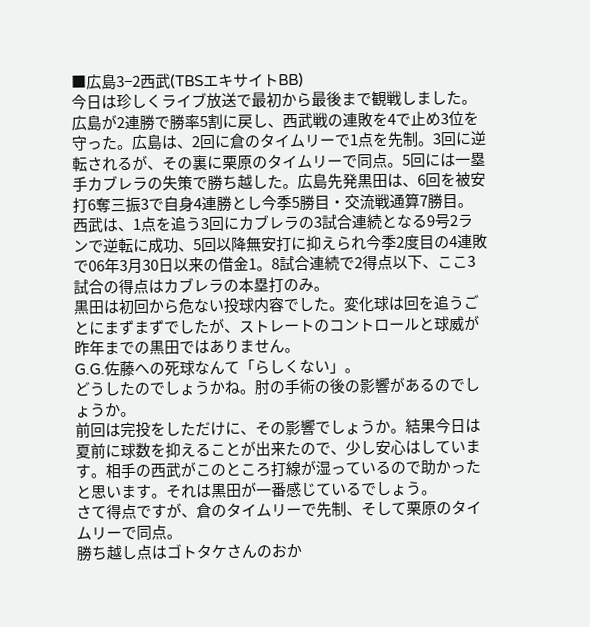■広島3−2西武(TBSエキサイトBB)
今日は珍しくライブ放送で最初から最後まで観戦しました。広島が2連勝で勝率5割に戻し、西武戦の連敗を4で止め3位を守った。広島は、2回に倉のタイムリーで1点を先制。3回に逆転されるが、その裏に栗原のタイムリーで同点。5回には一塁手カブレラの失策で勝ち越した。広島先発黒田は、6回を被安打6奪三振3で自身4連勝とし今季5勝目・交流戦通算7勝目。西武は、1点を追う3回にカブレラの3試合連続となる9号2ランで逆転に成功、5回以降無安打に抑えられ今季2度目の4連敗で06年3月30日以来の借金1。8試合連続で2得点以下、ここ3試合の得点はカブレラの本塁打のみ。
黒田は初回から危ない投球内容でした。変化球は回を追うごとにまずまずでしたが、ストレートのコントロールと球威が昨年までの黒田ではありません。
G.G.佐藤への死球なんて「らしくない」。
どうしたのでしょうかね。肘の手術の後の影響があるのでしょうか。
前回は完投をしただけに、その影響でしょうか。結果今日は夏前に球数を抑えることが出来たので、少し安心はしています。相手の西武がこのところ打線が湿っているので助かったと思います。それは黒田が一番感じているでしょう。
さて得点ですが、倉のタイムリーで先制、そして栗原のタイムリーで同点。
勝ち越し点はゴトタケさんのおか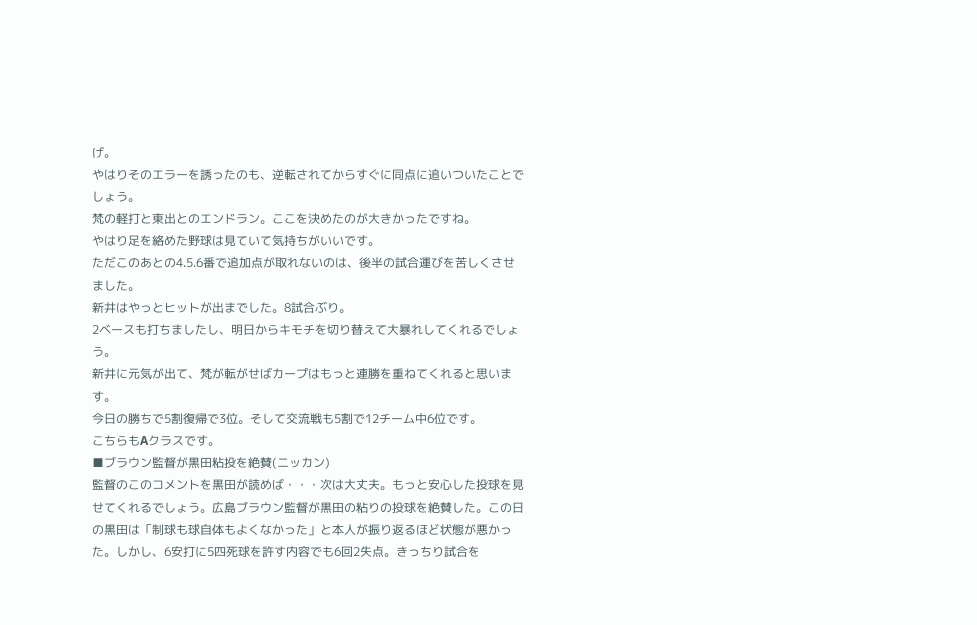げ。
やはりそのエラーを誘ったのも、逆転されてからすぐに同点に追いついたことでしょう。
梵の軽打と東出とのエンドラン。ここを決めたのが大きかったですね。
やはり足を絡めた野球は見ていて気持ちがいいです。
ただこのあとの4.5.6番で追加点が取れないのは、後半の試合運びを苦しくさせました。
新井はやっとヒットが出までした。8試合ぶり。
2ベースも打ちましたし、明日からキモチを切り替えて大暴れしてくれるでしょう。
新井に元気が出て、梵が転がせばカープはもっと連勝を重ねてくれると思います。
今日の勝ちで5割復帰で3位。そして交流戦も5割で12チーム中6位です。
こちらもAクラスです。
■ブラウン監督が黒田粘投を絶賛(ニッカン)
監督のこのコメントを黒田が読めば・・・次は大丈夫。もっと安心した投球を見せてくれるでしょう。広島ブラウン監督が黒田の粘りの投球を絶賛した。この日の黒田は「制球も球自体もよくなかった」と本人が振り返るほど状態が悪かった。しかし、6安打に5四死球を許す内容でも6回2失点。きっちり試合を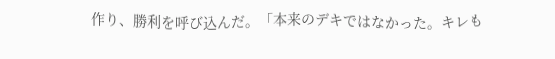作り、勝利を呼び込んだ。「本来のデキではなかった。キレも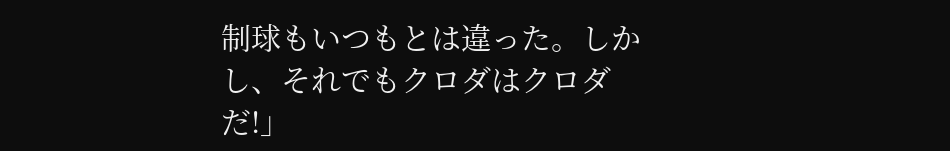制球もいつもとは違った。しかし、それでもクロダはクロダだ!」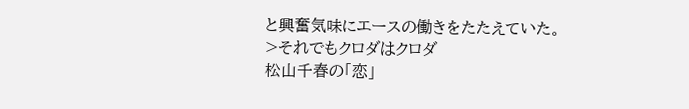と興奮気味にエースの働きをたたえていた。
>それでもクロダはクロダ
松山千春の「恋」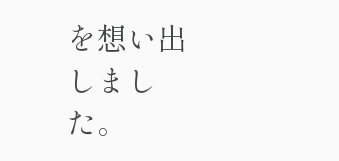を想い出しました。